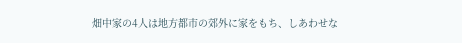畑中家の4人は地方都市の郊外に家をもち、しあわせな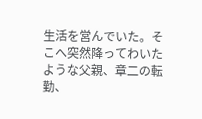生活を営んでいた。そこへ突然降ってわいたような父親、章二の転勤、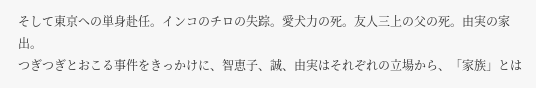そして東京への単身赴任。インコのチロの失踪。愛犬力の死。友人三上の父の死。由実の家出。
つぎつぎとおこる事件をきっかけに、智恵子、誠、由実はそれぞれの立場から、「家族」とは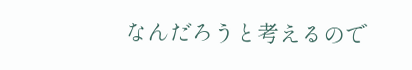なんだろうと考えるので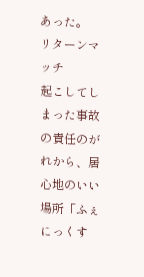あった。
リターンマッチ
起こしてしまった事故の責任のがれから、居心地のいい場所「ふぇにっくす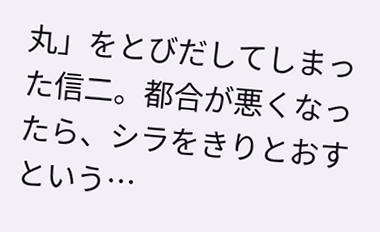丸」をとびだしてしまった信二。都合が悪くなったら、シラをきりとおすという…